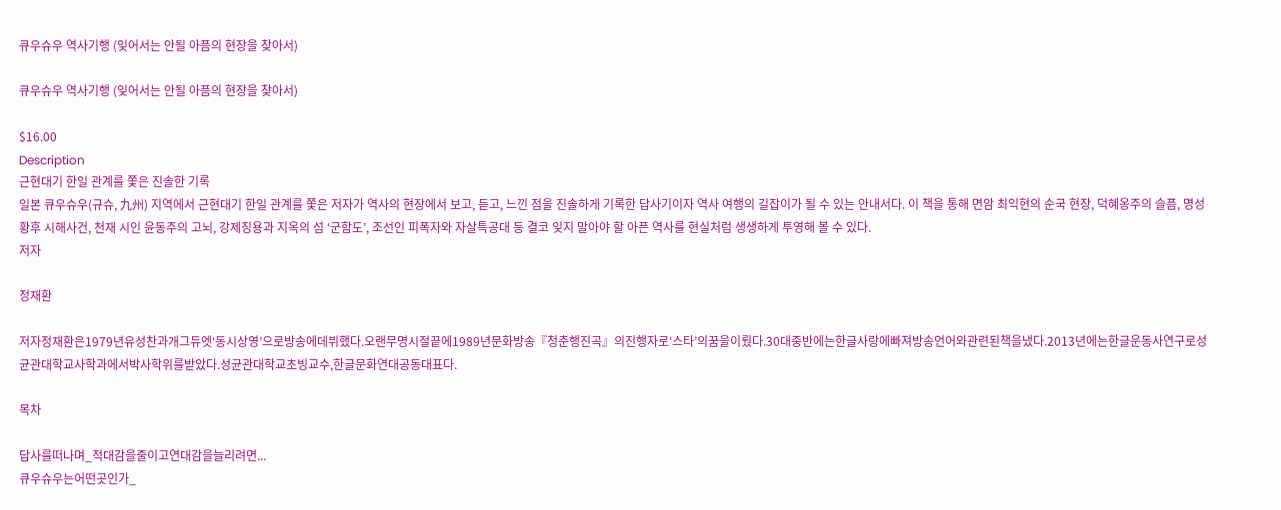큐우슈우 역사기행 (잊어서는 안될 아픔의 현장을 찾아서)

큐우슈우 역사기행 (잊어서는 안될 아픔의 현장을 찾아서)

$16.00
Description
근현대기 한일 관계를 쫓은 진솔한 기록
일본 큐우슈우(규슈, 九州) 지역에서 근현대기 한일 관계를 쫓은 저자가 역사의 현장에서 보고, 듣고, 느낀 점을 진솔하게 기록한 답사기이자 역사 여행의 길잡이가 될 수 있는 안내서다. 이 책을 통해 면암 최익현의 순국 현장, 덕혜옹주의 슬픔, 명성황후 시해사건, 천재 시인 윤동주의 고뇌, 강제징용과 지옥의 섬 ‘군함도’, 조선인 피폭자와 자살특공대 등 결코 잊지 말아야 할 아픈 역사를 현실처럼 생생하게 투영해 볼 수 있다.
저자

정재환

저자정재환은1979년유성찬과개그듀엣‘동시상영’으로방송에데뷔했다.오랜무명시절끝에1989년문화방송『청춘행진곡』의진행자로‘스타’의꿈을이뤘다.30대중반에는한글사랑에빠져방송언어와관련된책을냈다.2013년에는한글운동사연구로성균관대학교사학과에서박사학위를받았다.성균관대학교초빙교수,한글문화연대공동대표다.

목차

답사를떠나며_적대감을줄이고연대감을늘리려면...
큐우슈우는어떤곳인가_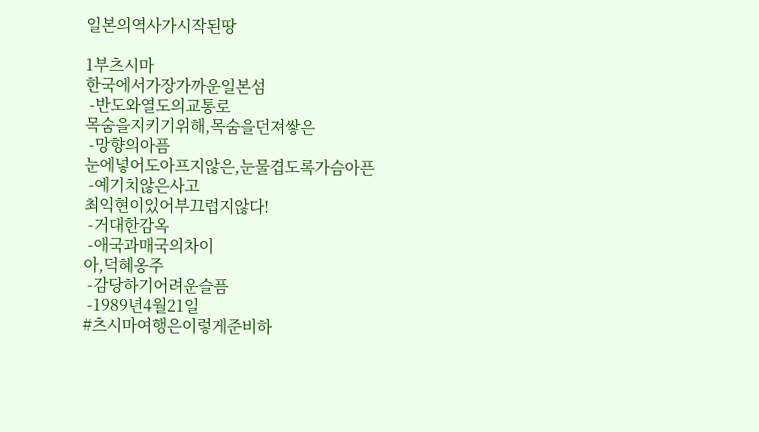일본의역사가시작된땅

1부츠시마
한국에서가장가까운일본섬
 -반도와열도의교통로
목숨을지키기위해,목숨을던져쌓은
 -망향의아픔
눈에넣어도아프지않은,눈물겹도록가슴아픈
 -예기치않은사고
최익현이있어부끄럽지않다!
 -거대한감옥
 -애국과매국의차이
아,덕혜옹주
 -감당하기어려운슬픔
 -1989년4월21일
#츠시마여행은이렇게준비하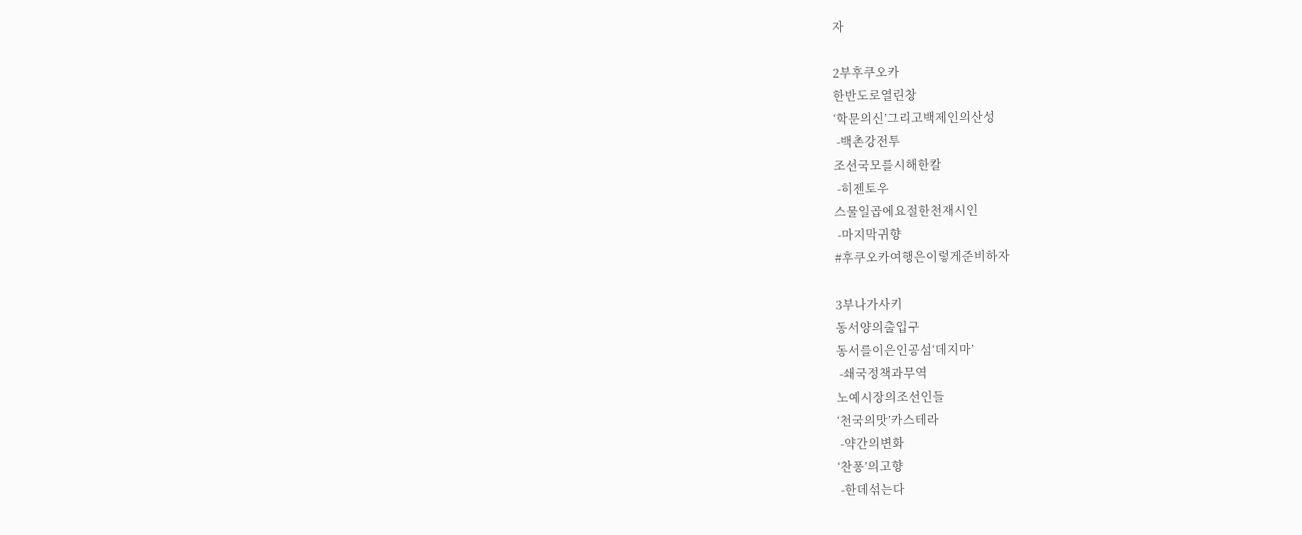자

2부후쿠오카
한반도로열린창
‘학문의신’그리고백제인의산성
 -백촌강전투
조선국모를시해한칼
 -히젠토우
스물일곱에요절한천재시인
 -마지막귀향
#후쿠오카여행은이렇게준비하자

3부나가사키
동서양의출입구
동서를이은인공섬‘데지마’
 -쇄국정책과무역
노예시장의조선인들
‘천국의맛’카스테라
 -약간의변화
‘찬퐁’의고향
 -한데섞는다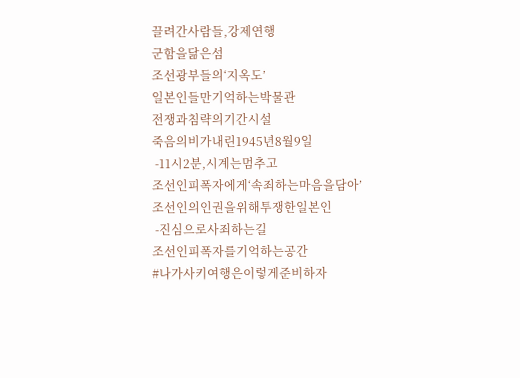끌려간사람들,강제연행
군함을닮은섬
조선광부들의‘지옥도’
일본인들만기억하는박물관
전쟁과침략의기간시설
죽음의비가내린1945년8월9일
 -11시2분,시계는멈추고
조선인피폭자에게‘속죄하는마음을담아’
조선인의인권을위해투쟁한일본인
 -진심으로사죄하는길
조선인피폭자를기억하는공간
#나가사키여행은이렇게준비하자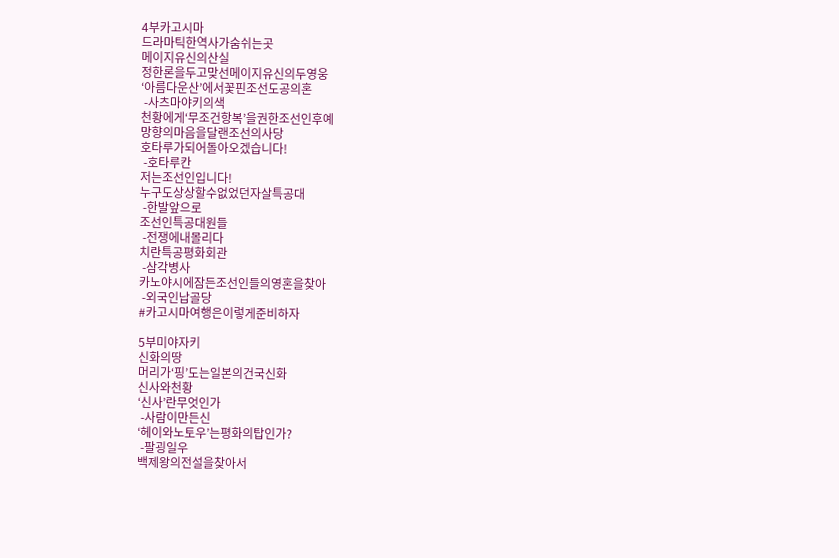4부카고시마
드라마틱한역사가숨쉬는곳
메이지유신의산실
정한론을두고맞선메이지유신의두영웅
‘아름다운산’에서꽃핀조선도공의혼
 -사츠마야키의색
천황에게‘무조건항복’을권한조선인후예
망향의마음을달랜조선의사당
호타루가되어돌아오겠습니다!
 -호타루칸
저는조선인입니다!
누구도상상할수없었던자살특공대
 -한발앞으로
조선인특공대원들
 -전쟁에내몰리다
치란특공평화회관
 -삼각병사
카노야시에잠든조선인들의영혼을찾아
 -외국인납골당
#카고시마여행은이렇게준비하자

5부미야자키
신화의땅
머리가‘핑’도는일본의건국신화
신사와천황
‘신사’란무엇인가
 -사람이만든신
‘헤이와노토우’는평화의탑인가?
 -팔굉일우
백제왕의전설을찾아서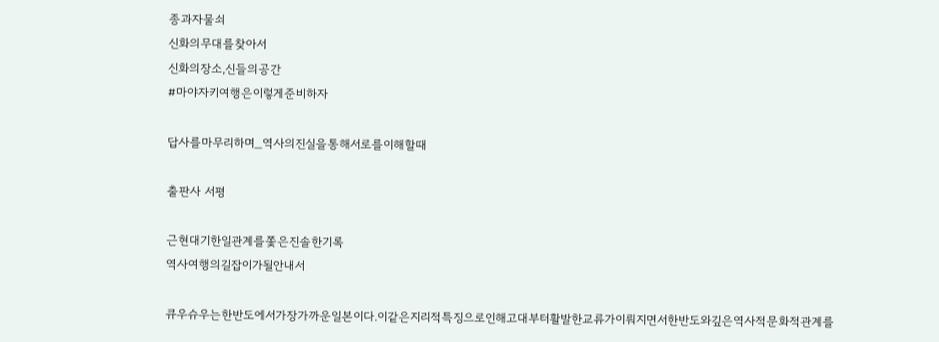종과자물쇠
신화의무대를찾아서
신화의장소,신들의공간
#마야자키여행은이렇게준비하자

답사를마무리하며_역사의진실을통해서로를이해할때

출판사 서평

근현대기한일관계를쫓은진솔한기록
역사여행의길잡이가될안내서

큐우슈우는한반도에서가장가까운일본이다.이같은지리적특징으로인해고대부터활발한교류가이뤄지면서한반도와깊은역사적문화적관계를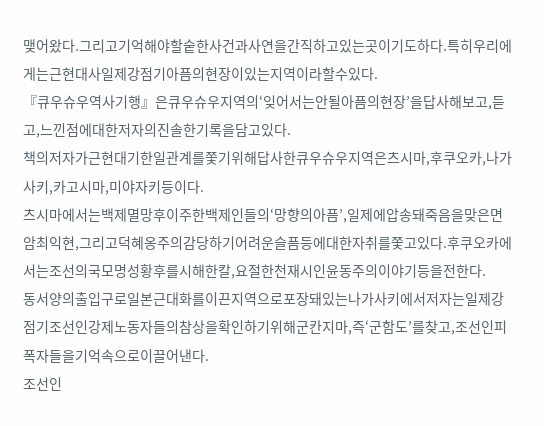맺어왔다.그리고기억해야할숱한사건과사연을간직하고있는곳이기도하다.특히우리에게는근현대사일제강점기아픔의현장이있는지역이라할수있다.
『큐우슈우역사기행』은큐우슈우지역의‘잊어서는안될아픔의현장’을답사해보고,듣고,느낀점에대한저자의진솔한기록을담고있다.
책의저자가근현대기한일관계를쫓기위해답사한큐우슈우지역은츠시마,후쿠오카,나가사키,카고시마,미야자키등이다.
츠시마에서는백제멸망후이주한백제인들의‘망향의아픔’,일제에압송돼죽음을맞은면암최익현,그리고덕혜옹주의감당하기어려운슬픔등에대한자취를쫓고있다.후쿠오카에서는조선의국모명성황후를시해한칼,요절한천재시인윤동주의이야기등을전한다.
동서양의출입구로일본근대화를이끈지역으로포장돼있는나가사키에서저자는일제강점기조선인강제노동자들의참상을확인하기위해군칸지마,즉‘군함도’를찾고,조선인피폭자들을기억속으로이끌어낸다.
조선인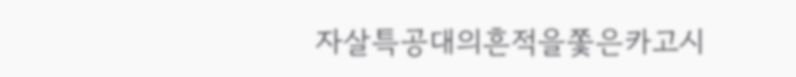자살특공대의흔적을쫓은카고시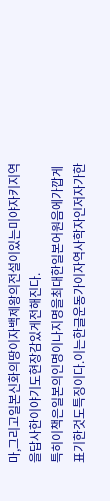마,그리고일본신화의땅이자백제왕의전설이있는미야자키지역을답사한이야기도현장감있게전해진다.
특히이책은일본의인명이나지명을최대한일본어원음에가깝게표기한것도특징이다.이는한글운동가이자역사학자인저자가한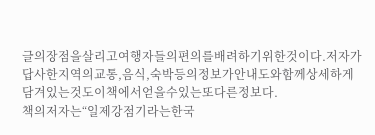글의장점을살리고여행자들의편의를배려하기위한것이다.저자가답사한지역의교통,음식,숙박등의정보가안내도와함께상세하게담겨있는것도이책에서얻을수있는또다른정보다.
책의저자는“일제강점기라는한국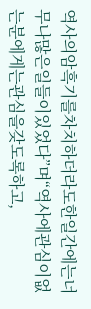역사의암흑기를차치하더라도한일간에는너무나많은일들이있었다”며“역사에관심이없는분에게는관심을갖도록하고,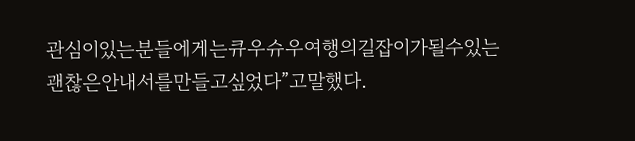관심이있는분들에게는큐우슈우여행의길잡이가될수있는괜찮은안내서를만들고싶었다”고말했다.